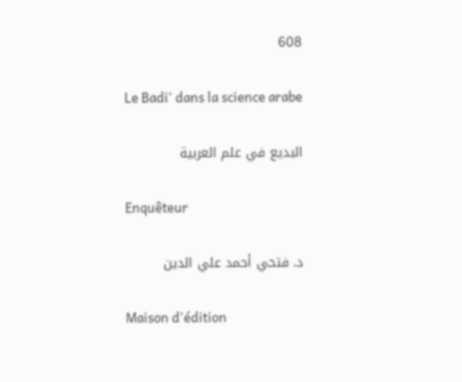608

Le Badi' dans la science arabe

البديع في علم العربية

Enquêteur

د. فتحي أحمد علي الدين

Maison d'édition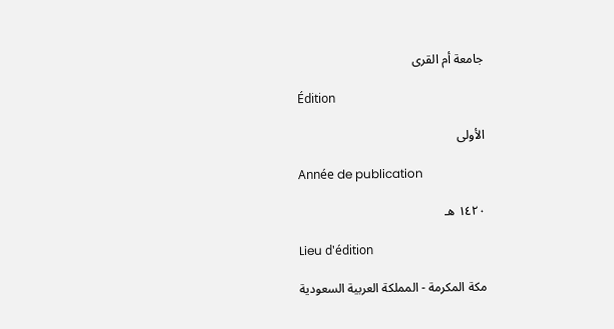جامعة أم القرى

Édition

الأولى

Année de publication

١٤٢٠ هـ

Lieu d'édition

مكة المكرمة - المملكة العربية السعودية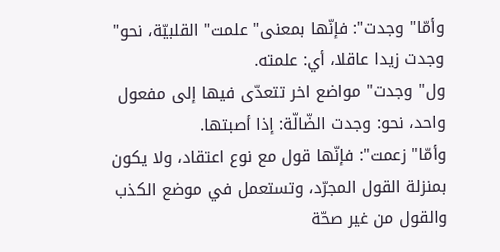وأمّا" وجدت": فإنّها بمعنى" علمت" القلبيّة، نحو" وجدت زيدا عاقلا، أي: علمته.
ول" وجدت" مواضع اخر تتعدّى فيها إلى مفعول واحد، نحو: وجدت الضّالّة: إذا أصبتها.
وأمّا" زعمت": فإنّها قول مع نوع اعتقاد، ولا يكون بمنزلة القول المجرّد، وتستعمل في موضع الكذب والقول من غير صحّة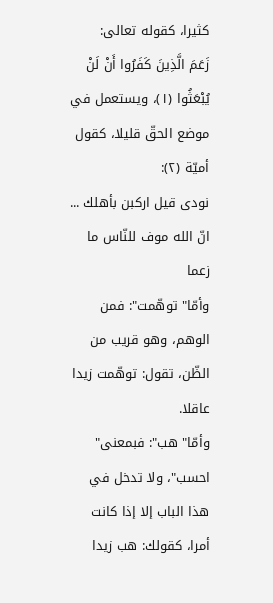كثيرا، كقوله تعالى:
زَعَمَ الَّذِينَ كَفَرُوا أَنْ لَنْ يُبْعَثُوا (١)، ويستعمل في موضع الحقّ قليلا، كقول أميّة (٢):
نودى قيل اركبن بأهلك ... انّ الله موف للنّاس ما زعما
وأمّا" توهّمت": فمن الوهم، وهو قريب من الظّن، تقول: توهّمت زيدا عاقلا.
وأمّا" هب": فبمعنى" احسب"، ولا تدخل في هذا الباب إلا إذا كانت أمرا، كقولك: هب زيدا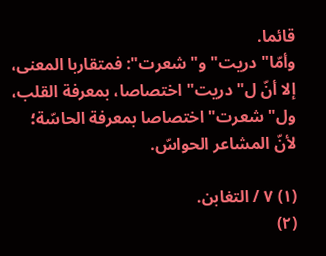قائما.
وأمّا" دريت" و" شعرت": فمتقاربا المعنى، إلا أنّ ل" دريت" اختصاصا، بمعرفة القلب، ول" شعرت" اختصاصا بمعرفة الحاسّة؛ لأنّ المشاعر الحواسّ.

(١) ٧ / التغابن.
(٢)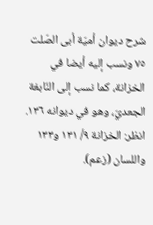شرح ديوان أميّة أبى الصّلت ٧٥ ونسب إليه أيضا في الخزانة، كما نسب إلى النّابغة الجعديّ، وهو في ديوانه ١٣٦.
انظر: الخزانة ٩/ ١٣١ و١٣٣ واللسان (زعم).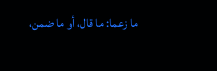ما زعما: ما قال، أو ما ضمن،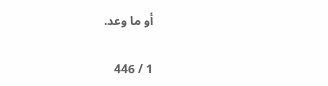أو ما وعد.

1 / 446